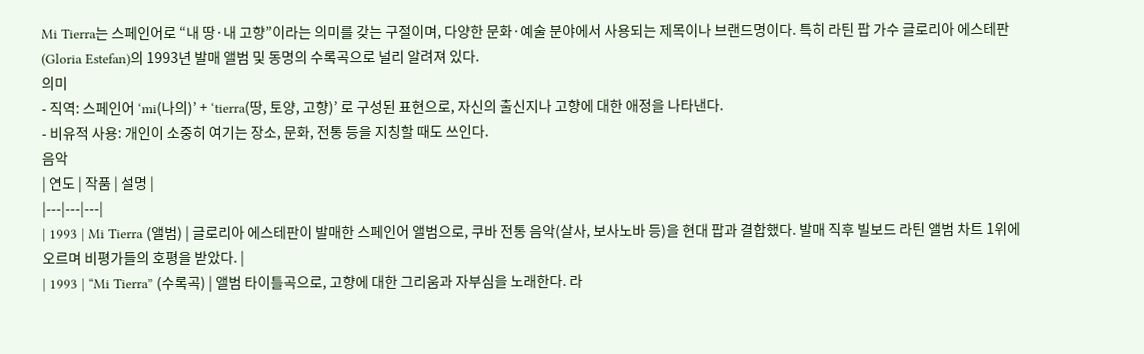Mi Tierra는 스페인어로 “내 땅·내 고향”이라는 의미를 갖는 구절이며, 다양한 문화·예술 분야에서 사용되는 제목이나 브랜드명이다. 특히 라틴 팝 가수 글로리아 에스테판(Gloria Estefan)의 1993년 발매 앨범 및 동명의 수록곡으로 널리 알려져 있다.
의미
- 직역: 스페인어 ‘mi(나의)’ + ‘tierra(땅, 토양, 고향)’ 로 구성된 표현으로, 자신의 출신지나 고향에 대한 애정을 나타낸다.
- 비유적 사용: 개인이 소중히 여기는 장소, 문화, 전통 등을 지칭할 때도 쓰인다.
음악
| 연도 | 작품 | 설명 |
|---|---|---|
| 1993 | Mi Tierra (앨범) | 글로리아 에스테판이 발매한 스페인어 앨범으로, 쿠바 전통 음악(살사, 보사노바 등)을 현대 팝과 결합했다. 발매 직후 빌보드 라틴 앨범 차트 1위에 오르며 비평가들의 호평을 받았다. |
| 1993 | “Mi Tierra” (수록곡) | 앨범 타이틀곡으로, 고향에 대한 그리움과 자부심을 노래한다. 라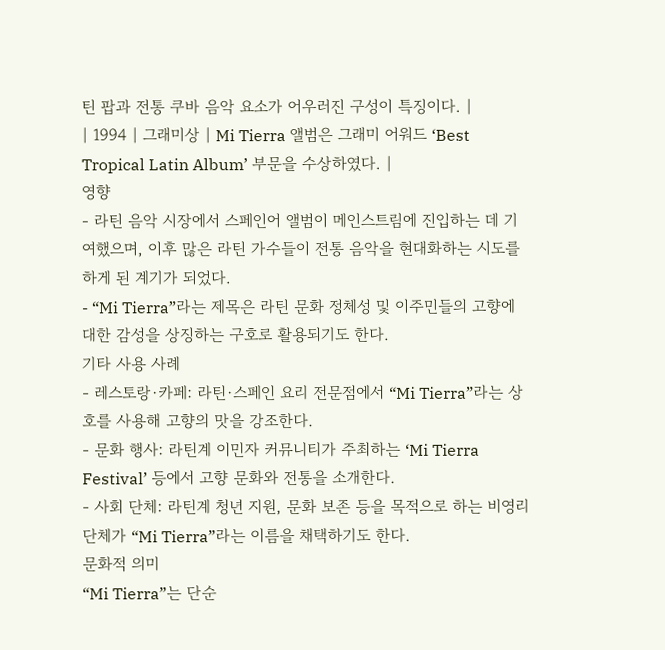틴 팝과 전통 쿠바 음악 요소가 어우러진 구성이 특징이다. |
| 1994 | 그래미상 | Mi Tierra 앨범은 그래미 어워드 ‘Best Tropical Latin Album’ 부문을 수상하였다. |
영향
- 라틴 음악 시장에서 스페인어 앨범이 메인스트림에 진입하는 데 기여했으며, 이후 많은 라틴 가수들이 전통 음악을 현대화하는 시도를 하게 된 계기가 되었다.
- “Mi Tierra”라는 제목은 라틴 문화 정체성 및 이주민들의 고향에 대한 감성을 상징하는 구호로 활용되기도 한다.
기타 사용 사례
- 레스토랑·카페: 라틴·스페인 요리 전문점에서 “Mi Tierra”라는 상호를 사용해 고향의 맛을 강조한다.
- 문화 행사: 라틴계 이민자 커뮤니티가 주최하는 ‘Mi Tierra Festival’ 등에서 고향 문화와 전통을 소개한다.
- 사회 단체: 라틴계 청년 지원, 문화 보존 등을 목적으로 하는 비영리단체가 “Mi Tierra”라는 이름을 채택하기도 한다.
문화적 의미
“Mi Tierra”는 단순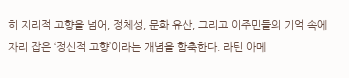히 지리적 고향을 넘어, 정체성, 문화 유산, 그리고 이주민들의 기억 속에 자리 잡은 ‘정신적 고향’이라는 개념을 함축한다. 라틴 아메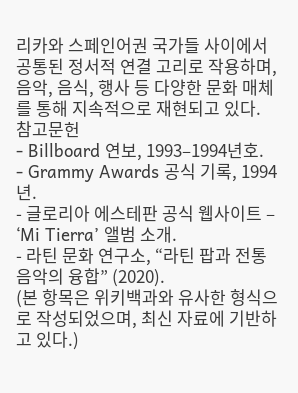리카와 스페인어권 국가들 사이에서 공통된 정서적 연결 고리로 작용하며, 음악, 음식, 행사 등 다양한 문화 매체를 통해 지속적으로 재현되고 있다.
참고문헌
- Billboard 연보, 1993–1994년호.
- Grammy Awards 공식 기록, 1994년.
- 글로리아 에스테판 공식 웹사이트 – ‘Mi Tierra’ 앨범 소개.
- 라틴 문화 연구소, “라틴 팝과 전통 음악의 융합” (2020).
(본 항목은 위키백과와 유사한 형식으로 작성되었으며, 최신 자료에 기반하고 있다.)